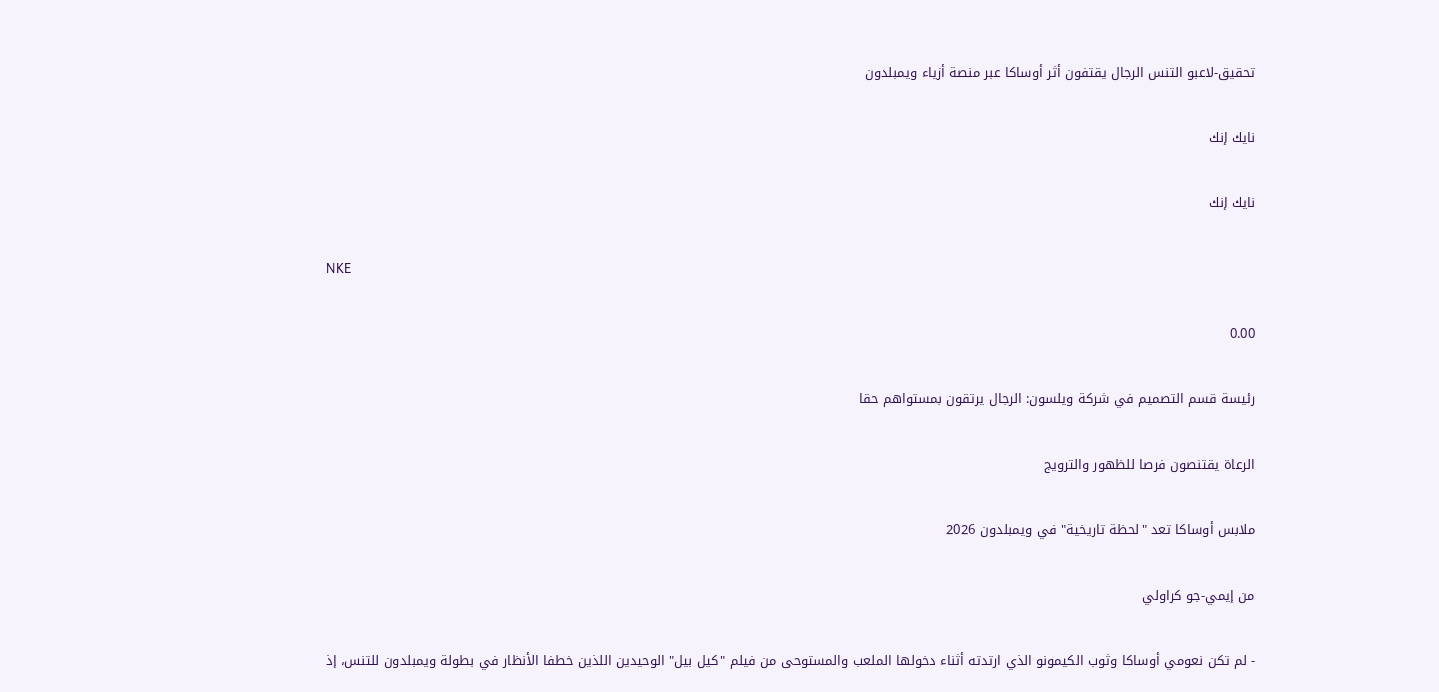تحقيق-لاعبو التنس الرجال يقتفون أثر أوساكا عبر منصة أزياء ويمبلدون

نايك إنك

نايك إنك

NKE

0.00

رئيسة قسم التصميم في شركة ويلسون: الرجال يرتقون بمستواهم حقا

الرعاة يقتنصون فرصا للظهور والترويج

ملابس أوساكا تعد "لحظة تاريخية" في ويمبلدون 2026

من إيمي-جو كراولي

- لم تكن نعومي أوساكا وثوب الكيمونو الذي ارتدته أثناء دخولها الملعب والمستوحى من فيلم "كيل بيل" الوحيدين اللذين خطفا الأنظار في بطولة ويمبلدون للتنس، إذ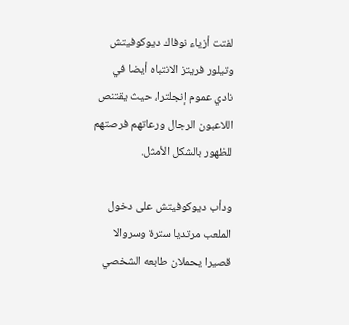لفتت أزياء نوفاك ديوكوفيتش وتيلور فريتز الانتباه أيضا في نادي عموم إنجلترا، حيث يقتنص اللاعبون الرجال ورعاتهم فرصتهم للظهور بالشكل الأمثل.

ودأب ديوكوفيتش على دخول الملعب مرتديا سترة وسروالا قصيرا يحملان طابعه الشخصي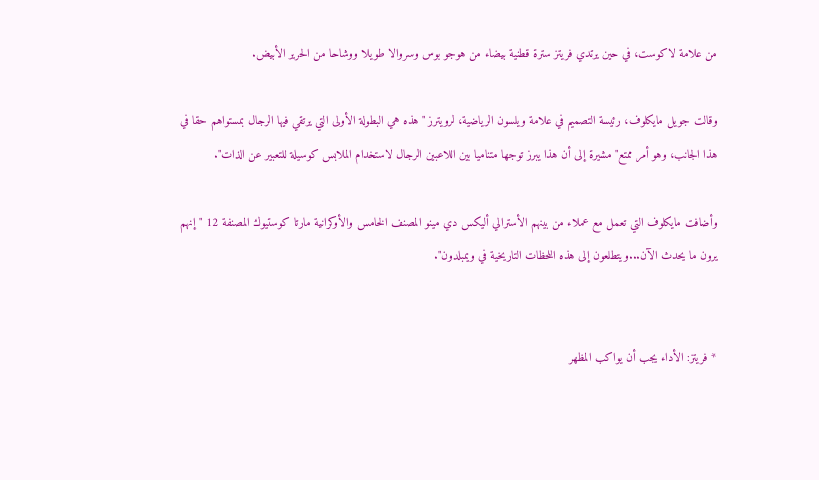من علامة لاكوست، في حين يرتدي فريتز سترة قطنية بيضاء من هوجو بوس وسروالا طويلا ووشاحا من الحرير الأبيض.

وقالت جويل مايكلوف، رئيسة التصميم في علامة ويلسون الرياضية، لرويترز "هذه هي البطولة الأولى التي يرتقي فيها الرجال بمستواهم حقا في هذا الجانب، وهو أمر ممتع" مشيرة إلى أن هذا يبرز توجها متناميا بين اللاعبين الرجال لاستخدام الملابس كوسيلة للتعبير عن الذات".

وأضافت مايكلوف التي تعمل مع عملاء من بينهم الأسترالي أليكس دي مينو المصنف الخامس والأوكرانية مارتا كوستيوك المصنفة 12 "إنهم يرون ما يحدث الآن...ويتطلعون إلى هذه اللحظات التاريخية في ويمبلدون".


* فريتز: الأداء يجب أن يواكب المظهر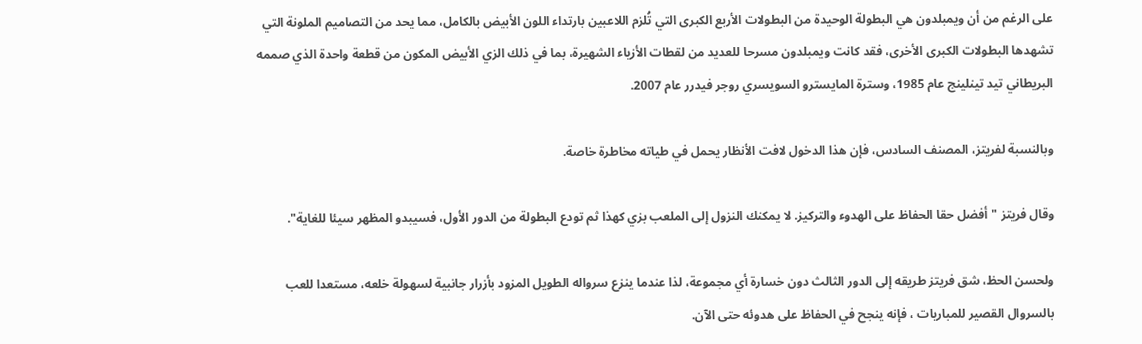على الرغم من أن ويمبلدون هي البطولة الوحيدة من البطولات الأربع الكبرى التي تُلزم اللاعبين بارتداء اللون الأبيض بالكامل، مما يحد من التصاميم الملونة التي تشهدها البطولات الكبرى الأخرى، فقد كانت ويمبلدون مسرحا للعديد من لقطات الأزياء الشهيرة، بما في ذلك الزي الأبيض المكون من قطعة واحدة الذي صممه البريطاني تيد تينلينج عام 1985، وسترة المايسترو السويسري روجر فيدرر عام 2007.

وبالنسبة لفريتز، المصنف السادس، فإن هذا الدخول لافت الأنظار يحمل في طياته مخاطرة خاصة.

وقال فريتز "أفضل حقا الحفاظ على الهدوء والتركيز. لا يمكنك النزول إلى الملعب بزي كهذا ثم تودع البطولة من الدور الأول، فسيبدو المظهر سيئا للغاية".

ولحسن الحظ، شق فريتز طريقه إلى الدور الثالث دون خسارة أي مجموعة، لذا عندما ينزع سرواله الطويل المزود بأزرار جانبية لسهولة خلعه، مستعدا للعب بالسروال القصير للمباريات ، فإنه ينجح في الحفاظ على هدوئه حتى الآن.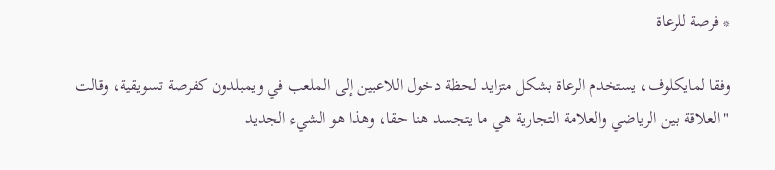* فرصة للرعاة

وفقا لمايكلوف، يستخدم الرعاة بشكل متزايد لحظة دخول اللاعبين إلى الملعب في ويمبلدون كفرصة تسويقية، وقالت "العلاقة بين الرياضي والعلامة التجارية هي ما يتجسد هنا حقا، وهذا هو الشيء الجديد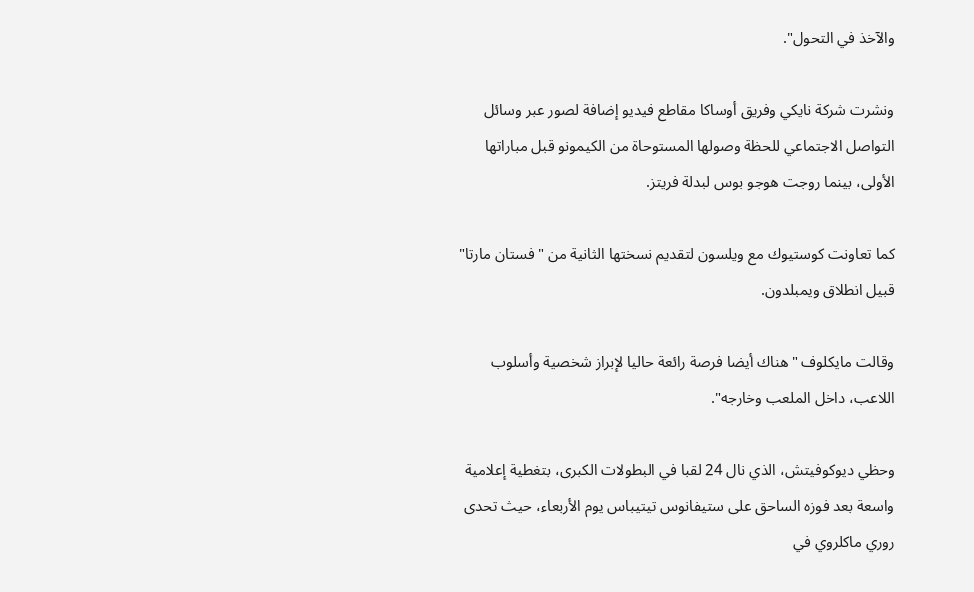والآخذ في التحول".

ونشرت شركة نايكي وفريق أوساكا مقاطع فيديو إضافة لصور عبر وسائل التواصل الاجتماعي للحظة وصولها المستوحاة من الكيمونو قبل مباراتها الأولى، بينما روجت هوجو بوس لبدلة فريتز.

كما تعاونت كوستيوك مع ويلسون لتقديم نسختها الثانية من "فستان مارتا" قبيل انطلاق ويمبلدون.

وقالت مايكلوف "هناك أيضا فرصة رائعة حاليا لإبراز شخصية وأسلوب اللاعب، داخل الملعب وخارجه".

وحظي ديوكوفيتش، الذي نال 24 لقبا في البطولات الكبرى، بتغطية إعلامية واسعة بعد فوزه الساحق على ستيفانوس تيتيباس يوم الأربعاء، حيث تحدى روري ماكلروي في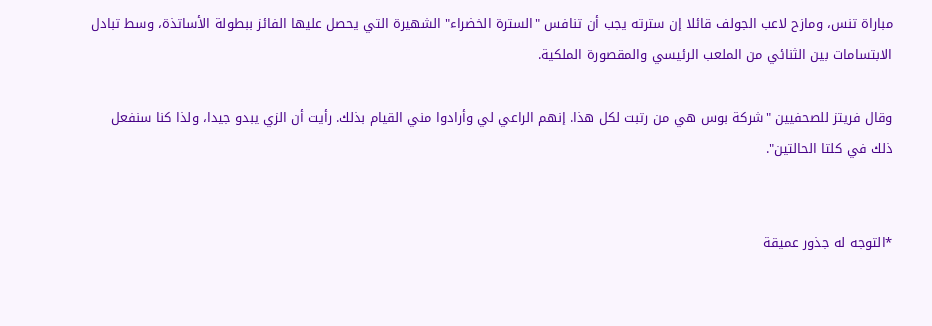مباراة تنس، ومازح لاعب الجولف قائلا إن سترته يجب أن تنافس "السترة الخضراء" الشهيرة التي يحصل عليها الفائز ببطولة الأساتذة، وسط تبادل الابتسامات بين الثنائي من الملعب الرئيسي والمقصورة الملكية.

وقال فريتز للصحفيين "شركة بوس هي من رتبت لكل هذا. إنهم الراعي لي وأرادوا مني القيام بذلك. رأيت أن الزي يبدو جيدا، ولذا كنا سنفعل ذلك في كلتا الحالتين".


*التوجه له جذور عميقة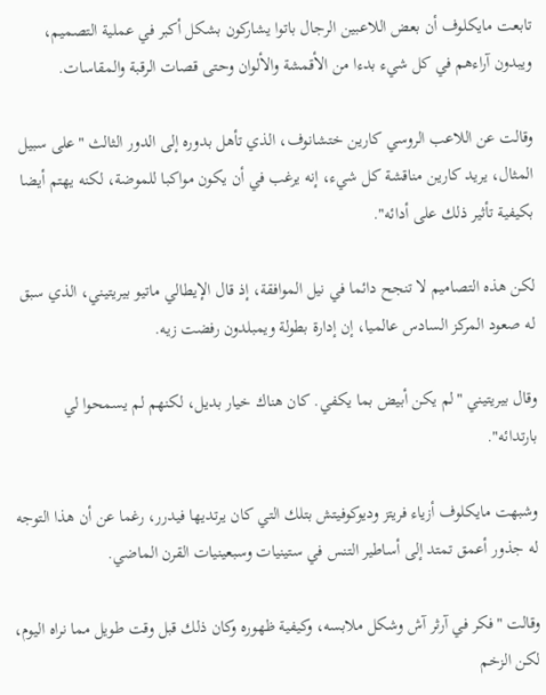تابعت مايكلوف أن بعض اللاعبين الرجال باتوا يشاركون بشكل أكبر في عملية التصميم، ويبدون آراءهم في كل شيء بدءا من الأقمشة والألوان وحتى قصات الرقبة والمقاسات.

وقالت عن اللاعب الروسي كارين ختشانوف، الذي تأهل بدوره إلى الدور الثالث "على سبيل المثال، يريد كارين مناقشة كل شيء، إنه يرغب في أن يكون مواكبا للموضة، لكنه يهتم أيضا بكيفية تأثير ذلك على أدائه".

لكن هذه التصاميم لا تنجح دائما في نيل الموافقة، إذ قال الإيطالي ماتيو بيريتيني، الذي سبق له صعود المركز السادس عالميا، إن إدارة بطولة ويمبلدون رفضت زيه.

وقال بيريتيني "لم يكن أبيض بما يكفي. كان هناك خيار بديل، لكنهم لم يسمحوا لي بارتدائه".

وشبهت مايكلوف أزياء فريتز وديوكوفيتش بتلك التي كان يرتديها فيدرر، رغما عن أن هذا التوجه له جذور أعمق تمتد إلى أساطير التنس في ستينيات وسبعينيات القرن الماضي.

وقالت "فكر في آرثر آش وشكل ملابسه، وكيفية ظهوره وكان ذلك قبل وقت طويل مما نراه اليوم، لكن الزخم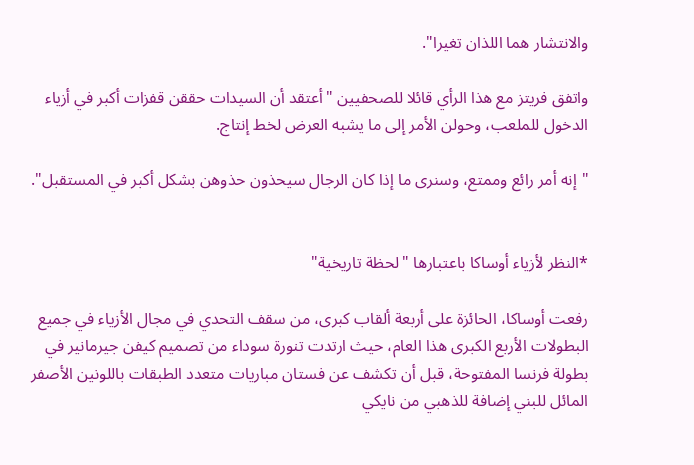والانتشار هما اللذان تغيرا".

واتفق فريتز مع هذا الرأي قائلا للصحفيين "أعتقد أن السيدات حققن قفزات أكبر في أزياء الدخول للملعب، وحولن الأمر إلى ما يشبه العرض لخط إنتاج.

"إنه أمر رائع وممتع، وسنرى ما إذا كان الرجال سيحذون حذوهن بشكل أكبر في المستقبل".


*النظر لأزياء أوساكا باعتبارها "لحظة تاريخية"

رفعت أوساكا، الحائزة على أربعة ألقاب كبرى، من سقف التحدي في مجال الأزياء في جميع البطولات الأربع الكبرى هذا العام، حيث ارتدت تنورة سوداء من تصميم كيفن جيرمانير في بطولة فرنسا المفتوحة، قبل أن تكشف عن فستان مباريات متعدد الطبقات باللونين الأصفر المائل للبني إضافة للذهبي من نايكي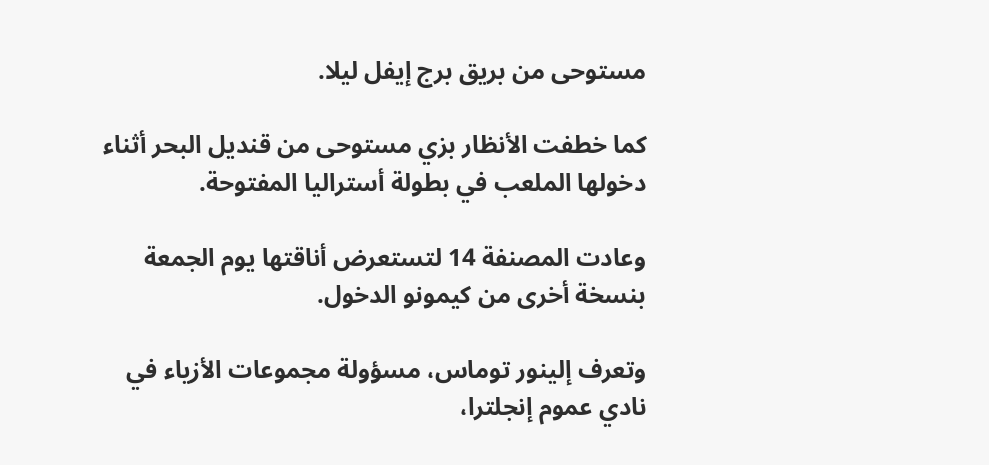مستوحى من بريق برج إيفل ليلا.

كما خطفت الأنظار بزي مستوحى من قنديل البحر أثناء دخولها الملعب في بطولة أستراليا المفتوحة.

وعادت المصنفة 14 لتستعرض أناقتها يوم الجمعة بنسخة أخرى من كيمونو الدخول.

وتعرف إلينور توماس، مسؤولة مجموعات الأزياء في نادي عموم إنجلترا،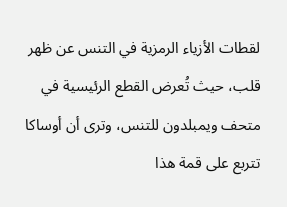لقطات الأزياء الرمزية في التنس عن ظهر قلب، حيث تُعرض القطع الرئيسية في متحف ويمبلدون للتنس، وترى أن أوساكا تتربع على قمة هذا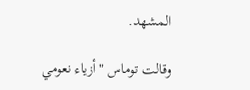المشهد.

وقالت توماس "أزياء نعومي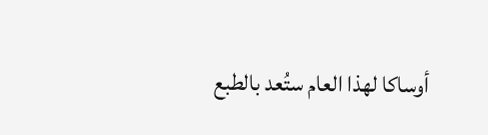أوساكا لهذا العام ستُعد بالطبع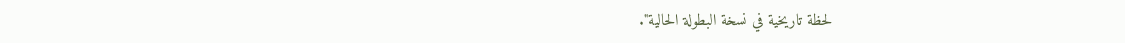لحظة تاريخية في نسخة البطولة الحالية".